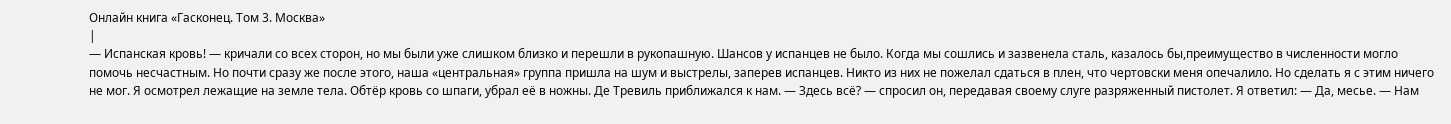Онлайн книга «Гасконец. Том 3. Москва»
|
— Испанская кровь! — кричали со всех сторон, но мы были уже слишком близко и перешли в рукопашную. Шансов у испанцев не было. Когда мы сошлись и зазвенела сталь, казалось бы,преимущество в численности могло помочь несчастным. Но почти сразу же после этого, наша «центральная» группа пришла на шум и выстрелы, заперев испанцев. Никто из них не пожелал сдаться в плен, что чертовски меня опечалило. Но сделать я с этим ничего не мог. Я осмотрел лежащие на земле тела. Обтёр кровь со шпаги, убрал её в ножны. Де Тревиль приближался к нам. — Здесь всё? — спросил он, передавая своему слуге разряженный пистолет. Я ответил: — Да, месье. — Нам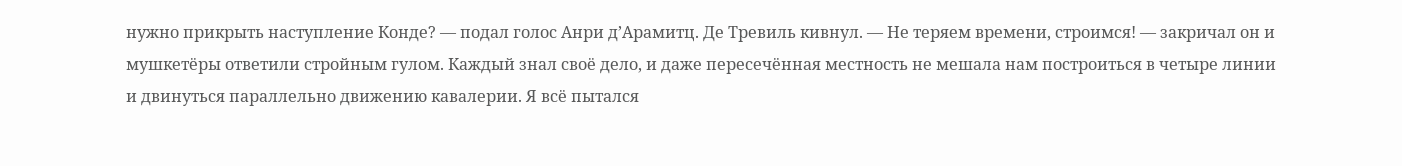нужно прикрыть наступление Конде? — подал голос Анри д’Арамитц. Де Тревиль кивнул. — Не теряем времени, строимся! — закричал он и мушкетёры ответили стройным гулом. Каждый знал своё дело, и даже пересечённая местность не мешала нам построиться в четыре линии и двинуться параллельно движению кавалерии. Я всё пытался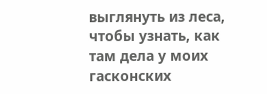выглянуть из леса, чтобы узнать, как там дела у моих гасконских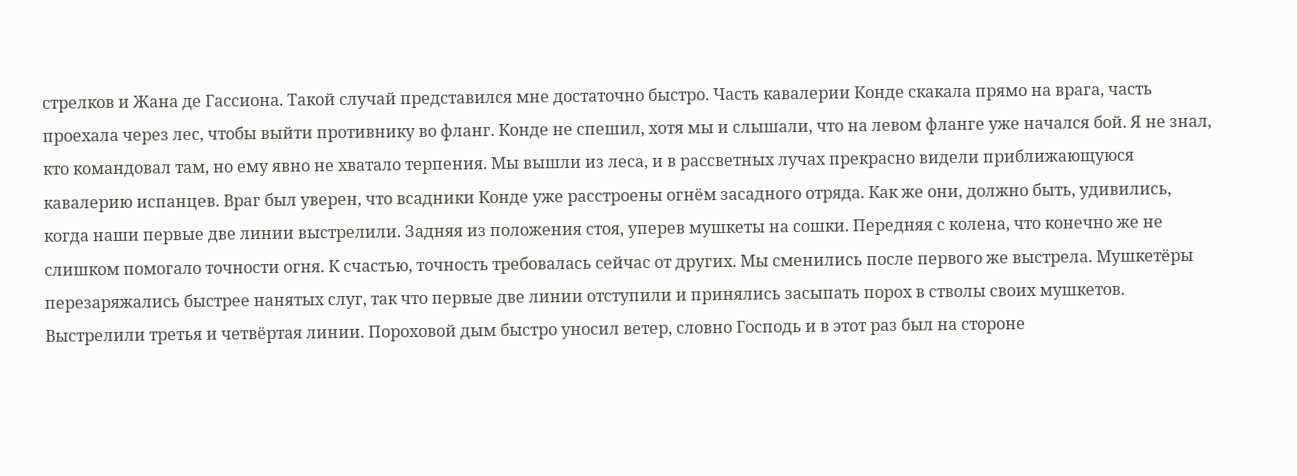стрелков и Жана де Гассиона. Такой случай представился мне достаточно быстро. Часть кавалерии Конде скакала прямо на врага, часть проехала через лес, чтобы выйти противнику во фланг. Конде не спешил, хотя мы и слышали, что на левом фланге уже начался бой. Я не знал, кто командовал там, но ему явно не хватало терпения. Мы вышли из леса, и в рассветных лучах прекрасно видели приближающуюся кавалерию испанцев. Враг был уверен, что всадники Конде уже расстроены огнём засадного отряда. Как же они, должно быть, удивились, когда наши первые две линии выстрелили. Задняя из положения стоя, уперев мушкеты на сошки. Передняя с колена, что конечно же не слишком помогало точности огня. К счастью, точность требовалась сейчас от других. Мы сменились после первого же выстрела. Мушкетёры перезаряжались быстрее нанятых слуг, так что первые две линии отступили и принялись засыпать порох в стволы своих мушкетов. Выстрелили третья и четвёртая линии. Пороховой дым быстро уносил ветер, словно Господь и в этот раз был на стороне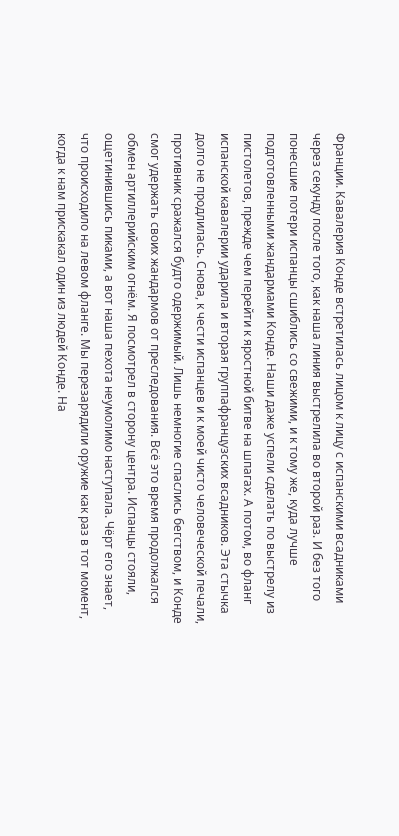Франции. Кавалерия Конде встретилась лицом к лицу с испанскими всадниками через секунду после того, как наша линия выстрелила во второй раз. И без того понесшие потери испанцы сшиблись со свежими, и к тому же, куда лучше подготовленными жандармами Конде. Наши даже успели сделать по выстрелу из пистолетов, прежде чем перейти к яростной битве на шпагах. А потом, во фланг испанской кавалерии ударила и вторая группафранцузских всадников. Эта стычка долго не продлилась. Снова, к чести испанцев и к моей чисто человеческой печали, противник сражался будто одержимый. Лишь немногие спаслись бегством, и Конде смог удержать своих жандармов от преследования. Всё это время продолжался обмен артиллерийским огнём. Я посмотрел в сторону центра. Испанцы стояли, ощетинившись пиками, а вот наша пехота неумолимо наступала. Чёрт его знает, что происходило на левом фланге. Мы перезарядили оружие как раз в тот момент, когда к нам прискакал один из людей Конде. На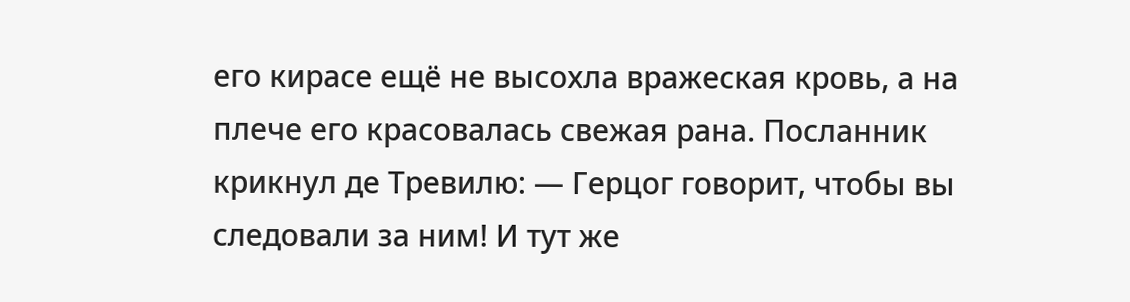его кирасе ещё не высохла вражеская кровь, а на плече его красовалась свежая рана. Посланник крикнул де Тревилю: — Герцог говорит, чтобы вы следовали за ним! И тут же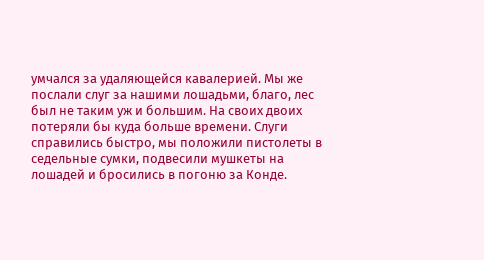умчался за удаляющейся кавалерией. Мы же послали слуг за нашими лошадьми, благо, лес был не таким уж и большим. На своих двоих потеряли бы куда больше времени. Слуги справились быстро, мы положили пистолеты в седельные сумки, подвесили мушкеты на лошадей и бросились в погоню за Конде.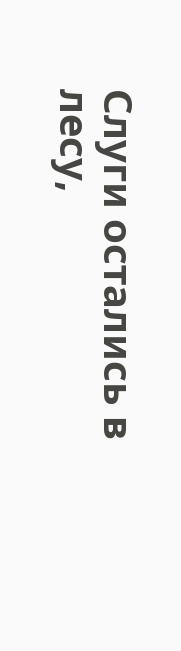Слуги остались в лесу,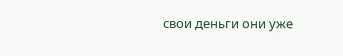свои деньги они уже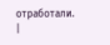отработали. |